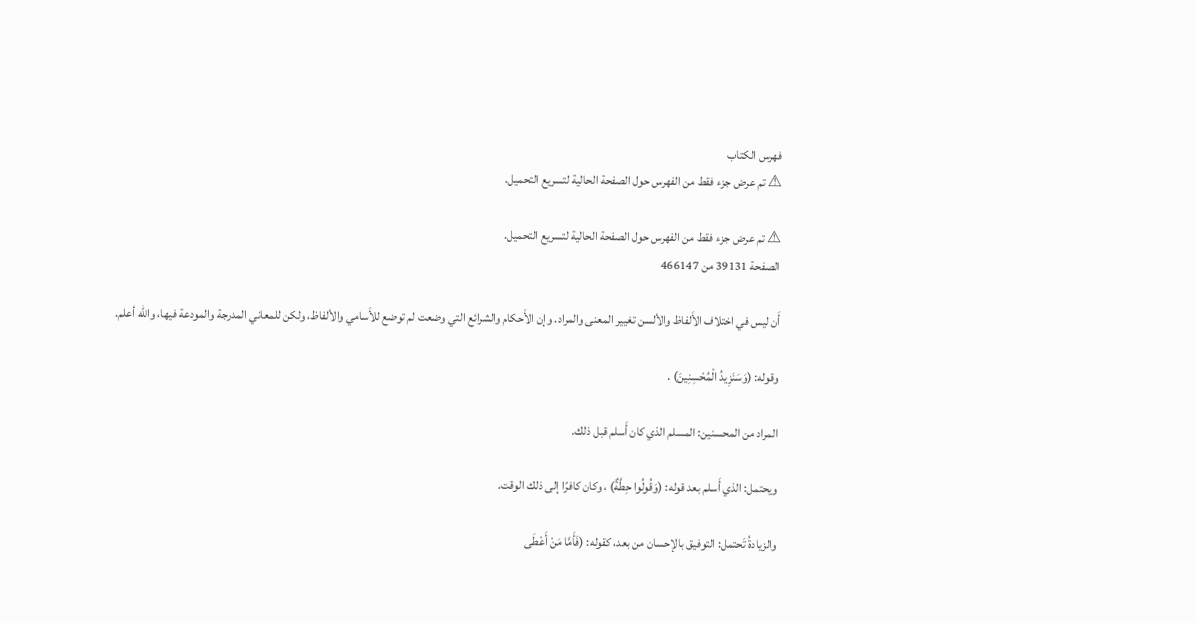فهرس الكتاب
⚠ تم عرض جزء فقط من الفهرس حول الصفحة الحالية لتسريع التحميل.

⚠ تم عرض جزء فقط من الفهرس حول الصفحة الحالية لتسريع التحميل.
الصفحة 39131 من 466147

أَن ليس في اختلاف الأَلفاظ والألسن تغيير المعنى والمراد. وإن الأَحكام والشرائع التي وضعت لم توضع للأَسامي والألفاظ، ولكن للمعاني المدرجة والمودعة فيها، والله أعلم.

وقوله: (وَسَنَزِيدُ الْمُحْسِنِينَ) .

المراد من المحسنين: المسلم الذي كان أَسلم قبل ذلك.

ويحتمل: الذي أَسلم بعد قوله: (وَقُولُوا حِطَّةٌ) ، وكان كافرًا إلى ذلك الوقت.

والزيادةُ تَحتمل: التوفيق بالإحسان من بعد، كقوله: (فَأَمَّا مَنْ أَعْطَى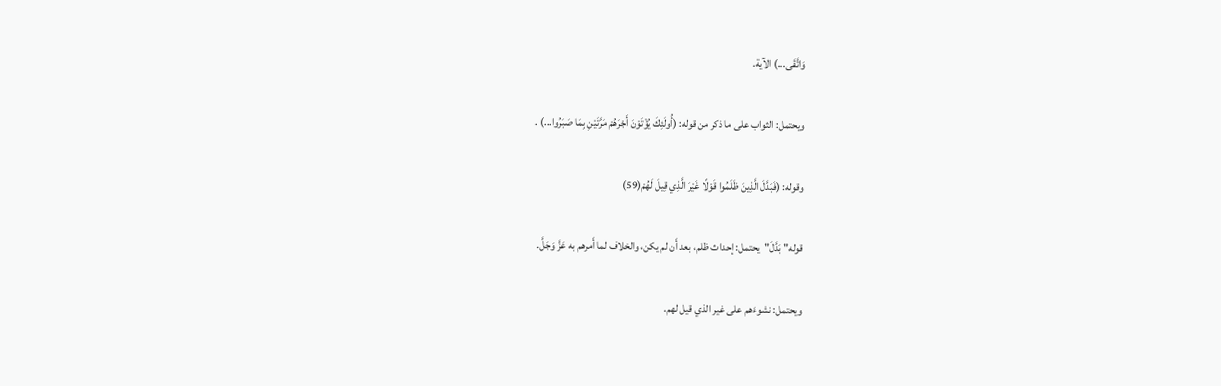وَاتَّقَى...) الآية.

ويحتمل: الثواب على ما ذكر من قوله: (أُولَئِكَ يُؤْتَوْنَ أَجْرَهُمْ مَرَّتَيْنِ بِمَا صَبَرُوا...) .

وقوله: (فَبَدَّلَ الَّذِينَ ظَلَمُوا قَوْلًا غَيْرَ الَّذِي قِيلَ لَهُمْ(59)

قوله"بَدَّلَ"يحتمل: إحداث ظلم، بعد أَن لم يكن، والخلاف لما أَمرهم به عَزَّ وَجَلَّ.

ويحتمل: نشوءَهم على غير الذي قيل لهم.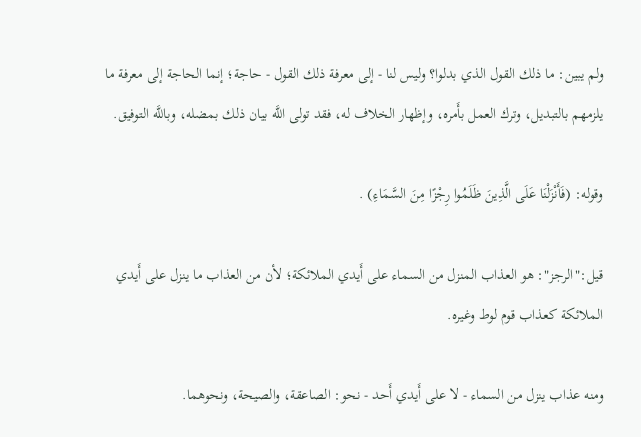ولم يبين: ما ذلك القول الذي بدلوا؟ وليس لنا - إلى معرفة ذلك القول - حاجة؛ إنما الحاجة إلى معرفة ما يلزمهم بالتبديل، وترك العمل بأَمره، وإظهار الخلاف له، فقد تولى اللَّه بيان ذلك بمضله، وباللَّه التوفيق.

وقوله: (فَأَنْزَلْنَا عَلَى الَّذِينَ ظَلَمُوا رِجْزًا مِنَ السَّمَاءِ) .

قيل:"الرجز": هو العذاب المنزل من السماء على أَيدي الملائكة؛ لأن من العذاب ما ينزل على أَيدي الملائكة كعذاب قوم لوط وغيره.

ومنه عذاب ينزل من السماء - لا على أَيدي أَحد - نحو: الصاعقة، والصيحة، ونحوهما.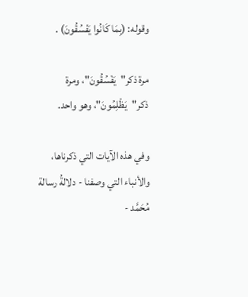وقوله: (بِمَا كَانُوا يَفْسُقُونَ) .

مرة ذكر"يَفْسُقُونَ"، ومرة ذكر"يَظْلِمُونَ"، وهو واحد.

وفي هذه الآيات التي ذكرناها، والأنباء التي وصفنا - دلالةُ رسالة مُحَمَّد -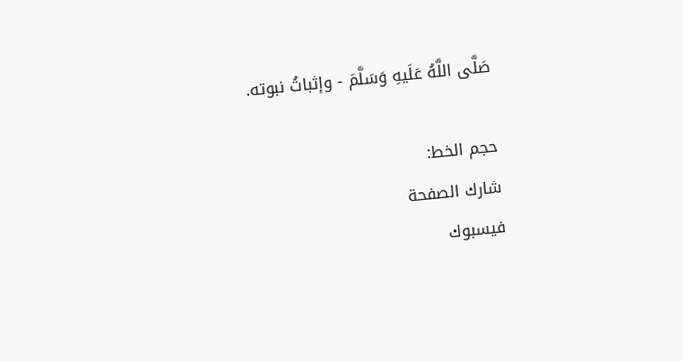صَلَّى اللَّهُ عَلَيهِ وَسَلَّمَ - وإثباتُ نبوته.

حجم الخط:
شارك الصفحة
فيسبوك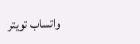واتساب تويتر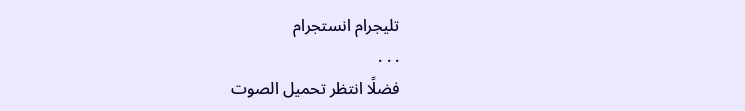تليجرام انستجرام
. . .
فضلًا انتظر تحميل الصوت